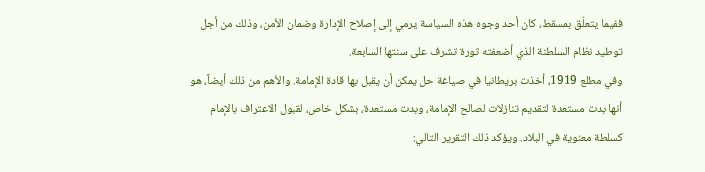ففيما يتعلّق بمسقط، كان أحد وجوه هذه السياسة يرمي إلى إصلاح الإدارة وضمان الأمن، وذلك من أجل توطيد نظام السلطنة الذي أضعفته ثورة تشرف على سنتها السابعة.
وفي مطلع 1919، أخذت بريطانيا في صياغة حل يمكن أن يقبل بها قادة الإمامة. والأهم من ذلك أيضاً، هو أنها بدت مستعدة لتقديم تنازلات لصالح الإمامة، وبدت مستعدة، بشكل خاص، لقبول الاعتراف بالإمام كسلطة معنوية في البلاد. ويؤكد ذلك التقرير التالي: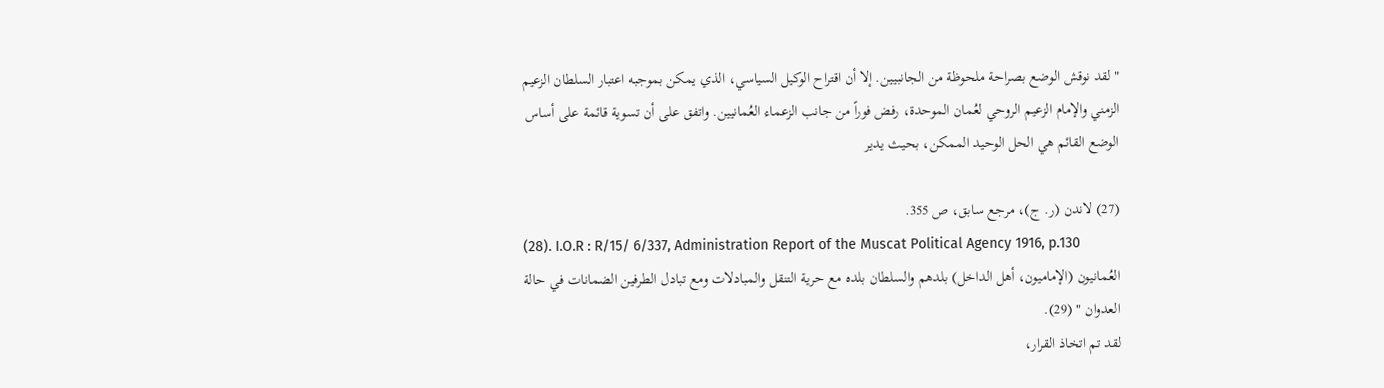" لقد نوقش الوضع بصراحة ملحوظة من الجانبيين. إلا أن اقتراح الوكيل السياسي، الذي يمكن بموجبه اعتبار السلطان الزعيم الزمني والإمام الزعيم الروحي لعُمان الموحدة، رفض فوراً من جانب الزعماء العُمانيين. واتفق على أن تسوية قائمة على أساس الوضع القائم هي الحل الوحيد الممكن، بحيث يدير

(27) لاندن (ر. ج)، مرجع سابق، ص 355.
(28). I.O.R : R/15/ 6/337, Administration Report of the Muscat Political Agency 1916, p.130
العُمانيون (الإماميون، أهل الداخل) بلدهم والسلطان بلده مع حرية التنقل والمبادلات ومع تبادل الطرفين الضمانات في حالة العدوان " (29).
لقد تم اتخاذ القرار،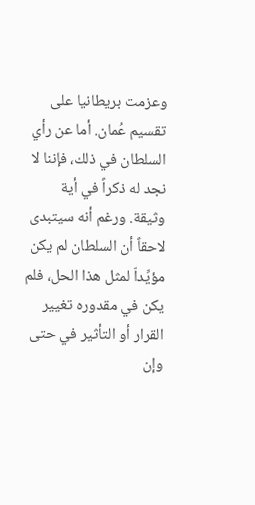وعزمت بريطانيا على تقسيم عُمان. أما عن رأي السلطان في ذلك، فإننا لا نجد له ذكراً في أية وثيقة. ورغم أنه سيتبدى لاحقاً أن السلطان لم يكن مؤيِّداّ لمثل هذا الحل، فلم يكن في مقدوره تغيير القرار أو التأثير في حتى وإن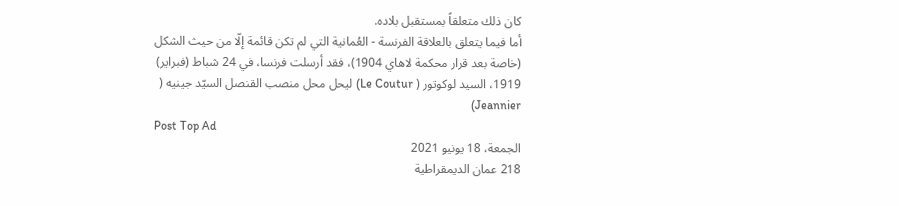كان ذلك متعلقاً بمستقبل بلاده.
أما فيما يتعلق بالعلاقة الفرنسة - العُمانية التي لم تكن قائمة إلّا من حيث الشكل (خاصة بعد قرار محكمة لاهاي 1904)، فقد أرسلت فرنسا، في 24 شباط (فبراير) 1919، السيد لوكوتور ( Le Coutur) ليحل محل منصب القنصل السيّد جينيه ( Jeannier)
Post Top Ad
الجمعة، 18 يونيو 2021
218 عمان الديمقراطية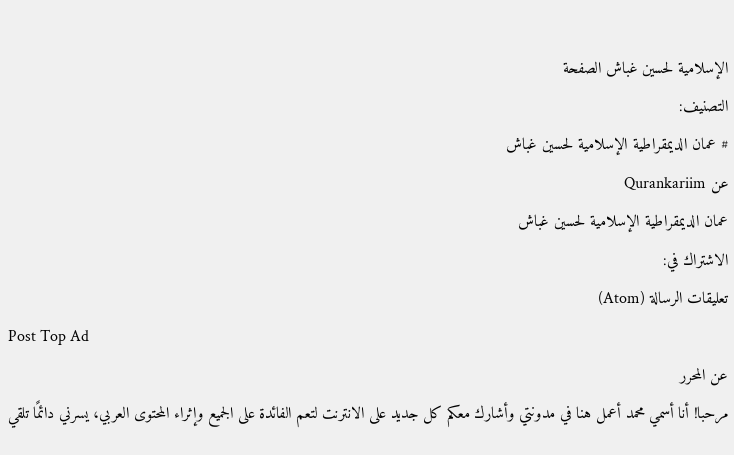الإسلامية لحسين غباش الصفحة
التصنيف:
# عمان الديمقراطية الإسلامية لحسين غباش
عن Qurankariim
عمان الديمقراطية الإسلامية لحسين غباش
الاشتراك في:
تعليقات الرسالة (Atom)
Post Top Ad
عن المحرر
مرحبا! أنا أسمي محمد أعمل هنا في مدونتي وأشارك معكم كل جديد على الانترنت لتعم الفائدة على الجميع وإثراء المحتوى العربي، يسرني دائمًا تلقي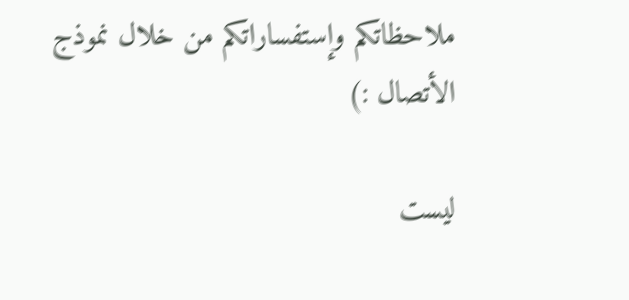ملاحظاتكم وإستفساراتكم من خلال نموذج الأتصال :)

ليست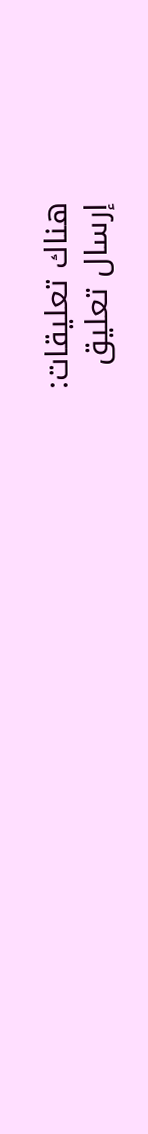هناك تعليقات:
إرسال تعليق